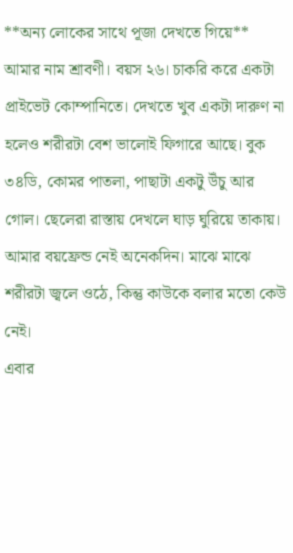**অন্য লোকের সাথে পূজা দেখতে গিয়ে**
আমার নাম শ্রাবণী। বয়স ২৬। চাকরি করে একটা প্রাইভেট কোম্পানিতে। দেখতে খুব একটা দারুণ না হলেও শরীরটা বেশ ভালোই ফিগারে আছে। বুক ৩৪ডি, কোমর পাতলা, পাছাটা একটু উঁচু আর গোল। ছেলেরা রাস্তায় দেখলে ঘাড় ঘুরিয়ে তাকায়। আমার বয়ফ্রেন্ড নেই অনেকদিন। মাঝে মাঝে শরীরটা জ্বলে ওঠে, কিন্তু কাউকে বলার মতো কেউ নেই।
এবার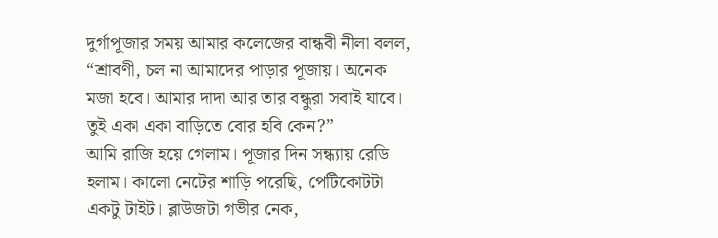দুর্গাপূজার সময় আমার কলেজের বান্ধবী নীলা বলল, “শ্রাবণী, চল না আমাদের পাড়ার পূজায়। অনেক মজা হবে। আমার দাদা আর তার বন্ধুরা সবাই যাবে। তুই একা একা বাড়িতে বোর হবি কেন?”
আমি রাজি হয়ে গেলাম। পূজার দিন সন্ধ্যায় রেডি হলাম। কালো নেটের শাড়ি পরেছি, পেটিকোটটা একটু টাইট। ব্লাউজটা গভীর নেক,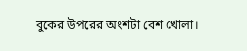বুকের উপরের অংশটা বেশ খোলা।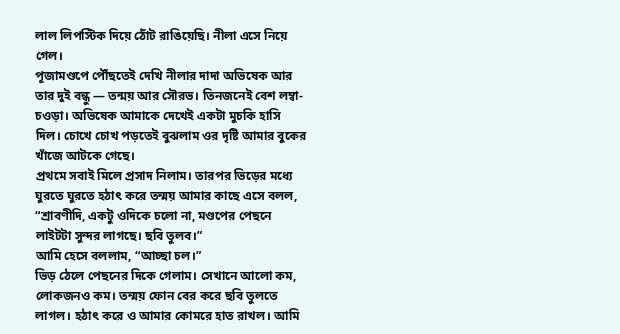লাল লিপস্টিক দিয়ে ঠোঁট রাঙিয়েছি। নীলা এসে নিয়ে গেল।
পূজামণ্ডপে পৌঁছতেই দেখি নীলার দাদা অভিষেক আর তার দুই বন্ধু — তন্ময় আর সৌরভ। তিনজনেই বেশ লম্বা-চওড়া। অভিষেক আমাকে দেখেই একটা মুচকি হাসি দিল। চোখে চোখ পড়তেই বুঝলাম ওর দৃষ্টি আমার বুকের খাঁজে আটকে গেছে।
প্রথমে সবাই মিলে প্রসাদ নিলাম। তারপর ভিড়ের মধ্যে ঘুরতে ঘুরতে হঠাৎ করে তন্ময় আমার কাছে এসে বলল,
“শ্রাবণীদি, একটু ওদিকে চলো না, মণ্ডপের পেছনে লাইটটা সুন্দর লাগছে। ছবি তুলব।”
আমি হেসে বললাম, “আচ্ছা চল।”
ভিড় ঠেলে পেছনের দিকে গেলাম। সেখানে আলো কম, লোকজনও কম। তন্ময় ফোন বের করে ছবি তুলতে লাগল। হঠাৎ করে ও আমার কোমরে হাত রাখল। আমি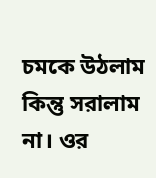চমকে উঠলাম কিন্তু সরালাম না। ওর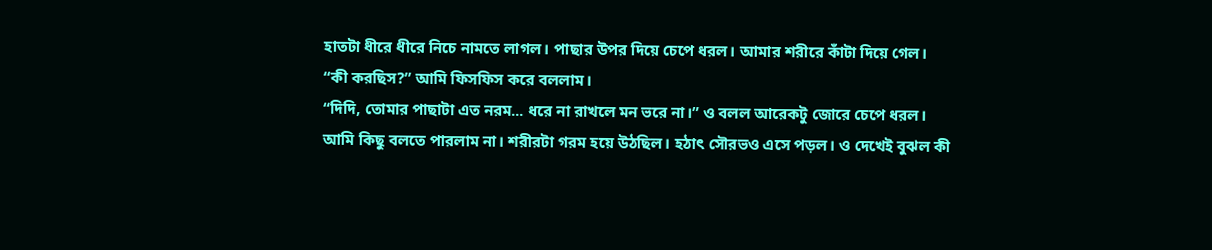হাতটা ধীরে ধীরে নিচে নামতে লাগল। পাছার উপর দিয়ে চেপে ধরল। আমার শরীরে কাঁটা দিয়ে গেল।
“কী করছিস?” আমি ফিসফিস করে বললাম।
“দিদি, তোমার পাছাটা এত নরম... ধরে না রাখলে মন ভরে না।” ও বলল আরেকটু জোরে চেপে ধরল।
আমি কিছু বলতে পারলাম না। শরীরটা গরম হয়ে উঠছিল। হঠাৎ সৌরভও এসে পড়ল। ও দেখেই বুঝল কী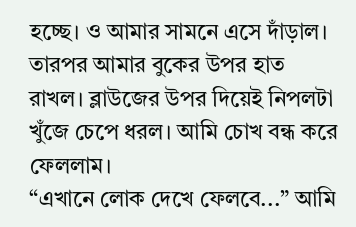হচ্ছে। ও আমার সামনে এসে দাঁড়াল। তারপর আমার বুকের উপর হাত রাখল। ব্লাউজের উপর দিয়েই নিপলটা খুঁজে চেপে ধরল। আমি চোখ বন্ধ করে ফেললাম।
“এখানে লোক দেখে ফেলবে...” আমি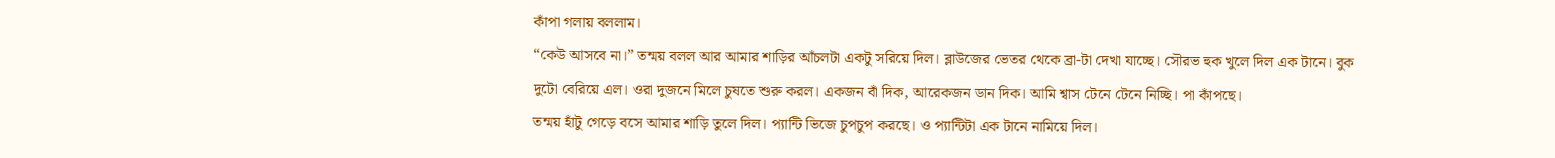কাঁপা গলায় বললাম।
“কেউ আসবে না।” তন্ময় বলল আর আমার শাড়ির আঁচলটা একটু সরিয়ে দিল। ব্লাউজের ভেতর থেকে ব্রা-টা দেখা যাচ্ছে। সৌরভ হুক খুলে দিল এক টানে। বুক দুটো বেরিয়ে এল। ওরা দুজনে মিলে চুষতে শুরু করল। একজন বাঁ দিক, আরেকজন ডান দিক। আমি শ্বাস টেনে টেনে নিচ্ছি। পা কাঁপছে।
তন্ময় হাঁটু গেড়ে বসে আমার শাড়ি তুলে দিল। প্যান্টি ভিজে চুপচুপ করছে। ও প্যান্টিটা এক টানে নামিয়ে দিল।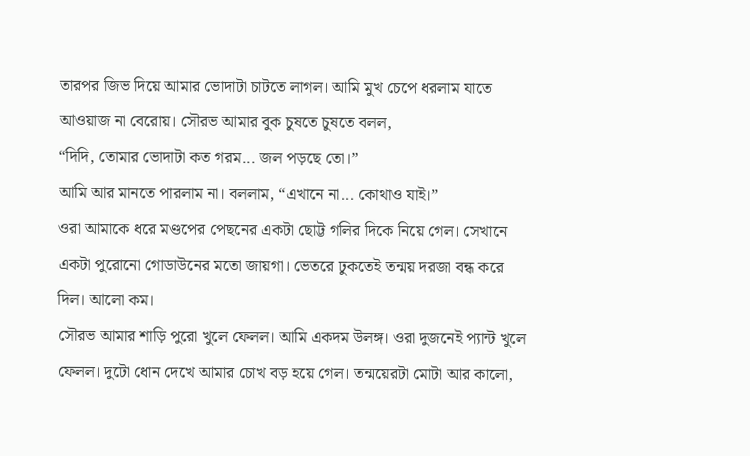তারপর জিভ দিয়ে আমার ভোদাটা চাটতে লাগল। আমি মুখ চেপে ধরলাম যাতে আওয়াজ না বেরোয়। সৌরভ আমার বুক চুষতে চুষতে বলল,
“দিদি, তোমার ভোদাটা কত গরম... জল পড়ছে তো।”
আমি আর মানতে পারলাম না। বললাম, “এখানে না... কোথাও যাই।”
ওরা আমাকে ধরে মণ্ডপের পেছনের একটা ছোট্ট গলির দিকে নিয়ে গেল। সেখানে একটা পুরোনো গোডাউনের মতো জায়গা। ভেতরে ঢুকতেই তন্ময় দরজা বন্ধ করে দিল। আলো কম।
সৌরভ আমার শাড়ি পুরো খুলে ফেলল। আমি একদম উলঙ্গ। ওরা দুজনেই প্যান্ট খুলে ফেলল। দুটো ধোন দেখে আমার চোখ বড় হয়ে গেল। তন্ময়েরটা মোটা আর কালো,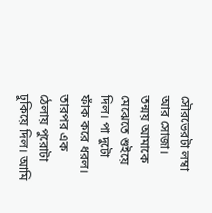সৌরভেরটা লম্বা আর সোজা।
তন্ময় আমাকে মেঝেতে শুইয়ে দিল। পা দুটো ফাঁক করে ধরল। তারপর এক ঠেলায় পুরোটা ঢুকিয়ে দিল। আমি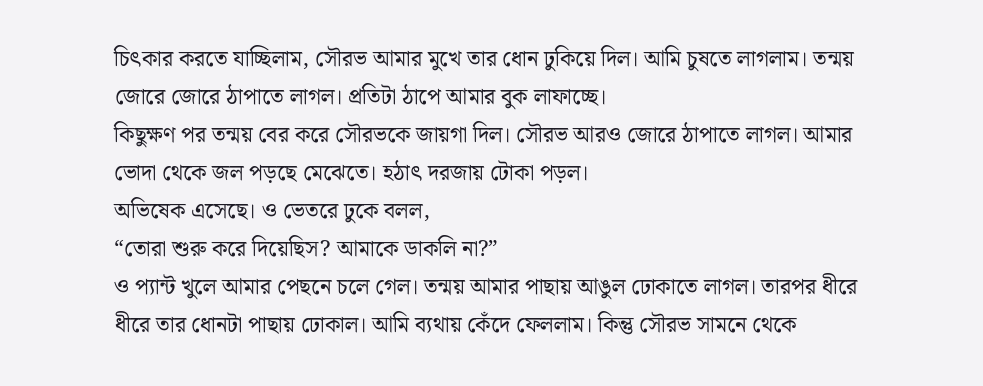চিৎকার করতে যাচ্ছিলাম, সৌরভ আমার মুখে তার ধোন ঢুকিয়ে দিল। আমি চুষতে লাগলাম। তন্ময় জোরে জোরে ঠাপাতে লাগল। প্রতিটা ঠাপে আমার বুক লাফাচ্ছে।
কিছুক্ষণ পর তন্ময় বের করে সৌরভকে জায়গা দিল। সৌরভ আরও জোরে ঠাপাতে লাগল। আমার ভোদা থেকে জল পড়ছে মেঝেতে। হঠাৎ দরজায় টোকা পড়ল।
অভিষেক এসেছে। ও ভেতরে ঢুকে বলল,
“তোরা শুরু করে দিয়েছিস? আমাকে ডাকলি না?”
ও প্যান্ট খুলে আমার পেছনে চলে গেল। তন্ময় আমার পাছায় আঙুল ঢোকাতে লাগল। তারপর ধীরে ধীরে তার ধোনটা পাছায় ঢোকাল। আমি ব্যথায় কেঁদে ফেললাম। কিন্তু সৌরভ সামনে থেকে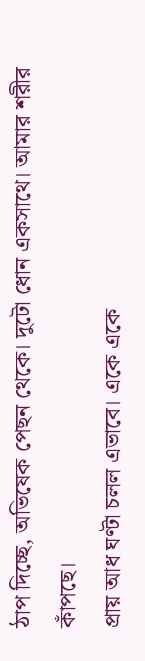ঠাপ দিচ্ছে, অভিষেক পেছন থেকে। দুটো ধোন একসাথে। আমার শরীর কাঁপছে।
প্রায় আধ ঘণ্টা চলল এভাবে। একে একে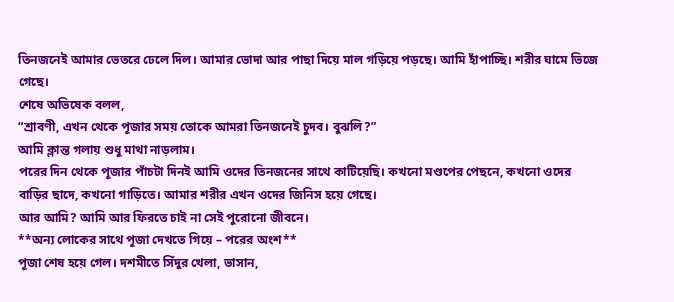তিনজনেই আমার ভেতরে ঢেলে দিল। আমার ভোদা আর পাছা দিয়ে মাল গড়িয়ে পড়ছে। আমি হাঁপাচ্ছি। শরীর ঘামে ভিজে গেছে।
শেষে অভিষেক বলল,
“শ্রাবণী, এখন থেকে পূজার সময় তোকে আমরা তিনজনেই চুদব। বুঝলি?”
আমি ক্লান্ত গলায় শুধু মাথা নাড়লাম।
পরের দিন থেকে পূজার পাঁচটা দিনই আমি ওদের তিনজনের সাথে কাটিয়েছি। কখনো মণ্ডপের পেছনে, কখনো ওদের বাড়ির ছাদে, কখনো গাড়িতে। আমার শরীর এখন ওদের জিনিস হয়ে গেছে।
আর আমি? আমি আর ফিরতে চাই না সেই পুরোনো জীবনে।
**অন্য লোকের সাথে পূজা দেখতে গিয়ে – পরের অংশ**
পূজা শেষ হয়ে গেল। দশমীতে সিঁদুর খেলা, ভাসান,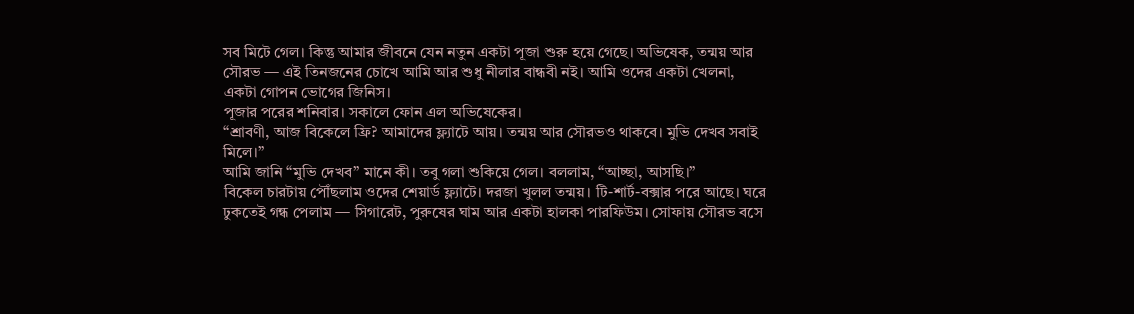সব মিটে গেল। কিন্তু আমার জীবনে যেন নতুন একটা পূজা শুরু হয়ে গেছে। অভিষেক, তন্ময় আর সৌরভ — এই তিনজনের চোখে আমি আর শুধু নীলার বান্ধবী নই। আমি ওদের একটা খেলনা, একটা গোপন ভোগের জিনিস।
পূজার পরের শনিবার। সকালে ফোন এল অভিষেকের।
“শ্রাবণী, আজ বিকেলে ফ্রি? আমাদের ফ্ল্যাটে আয়। তন্ময় আর সৌরভও থাকবে। মুভি দেখব সবাই মিলে।”
আমি জানি “মুভি দেখব” মানে কী। তবু গলা শুকিয়ে গেল। বললাম, “আচ্ছা, আসছি।”
বিকেল চারটায় পৌঁছলাম ওদের শেয়ার্ড ফ্ল্যাটে। দরজা খুলল তন্ময়। টি-শার্ট-বক্সার পরে আছে। ঘরে ঢুকতেই গন্ধ পেলাম — সিগারেট, পুরুষের ঘাম আর একটা হালকা পারফিউম। সোফায় সৌরভ বসে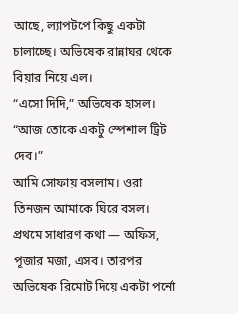আছে, ল্যাপটপে কিছু একটা চালাচ্ছে। অভিষেক রান্নাঘর থেকে বিয়ার নিয়ে এল।
“এসো দিদি,” অভিষেক হাসল। “আজ তোকে একটু স্পেশাল ট্রিট দেব।”
আমি সোফায় বসলাম। ওরা তিনজন আমাকে ঘিরে বসল। প্রথমে সাধারণ কথা — অফিস, পূজার মজা, এসব। তারপর অভিষেক রিমোট দিয়ে একটা পর্নো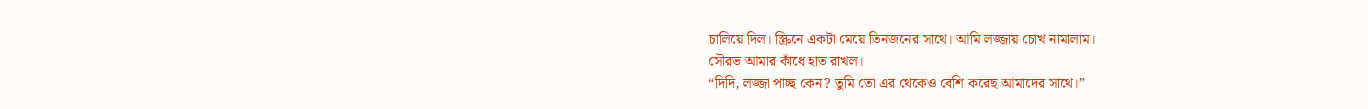চালিয়ে দিল। স্ক্রিনে একটা মেয়ে তিনজনের সাথে। আমি লজ্জায় চোখ নামালাম।
সৌরভ আমার কাঁধে হাত রাখল।
“দিদি, লজ্জা পাচ্ছ কেন? তুমি তো এর থেকেও বেশি করেছ আমাদের সাথে।”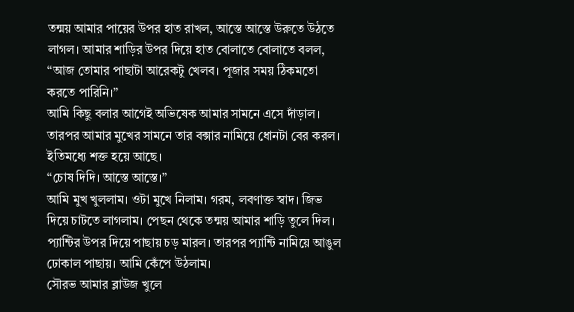তন্ময় আমার পায়ের উপর হাত রাখল, আস্তে আস্তে উরুতে উঠতে লাগল। আমার শাড়ির উপর দিয়ে হাত বোলাতে বোলাতে বলল,
“আজ তোমার পাছাটা আরেকটু খেলব। পূজার সময় ঠিকমতো করতে পারিনি।”
আমি কিছু বলার আগেই অভিষেক আমার সামনে এসে দাঁড়াল। তারপর আমার মুখের সামনে তার বক্সার নামিয়ে ধোনটা বের করল। ইতিমধ্যে শক্ত হয়ে আছে।
“চোষ দিদি। আস্তে আস্তে।”
আমি মুখ খুললাম। ওটা মুখে নিলাম। গরম, লবণাক্ত স্বাদ। জিভ দিয়ে চাটতে লাগলাম। পেছন থেকে তন্ময় আমার শাড়ি তুলে দিল। প্যান্টির উপর দিয়ে পাছায় চড় মারল। তারপর প্যান্টি নামিয়ে আঙুল ঢোকাল পাছায়। আমি কেঁপে উঠলাম।
সৌরভ আমার ব্লাউজ খুলে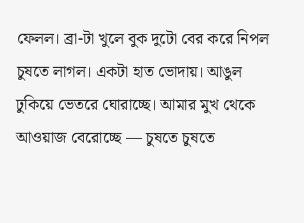ফেলল। ব্রা-টা খুলে বুক দুটো বের করে নিপল চুষতে লাগল। একটা হাত ভোদায়। আঙুল ঢুকিয়ে ভেতরে ঘোরাচ্ছে। আমার মুখ থেকে আওয়াজ বেরোচ্ছে — চুষতে চুষতে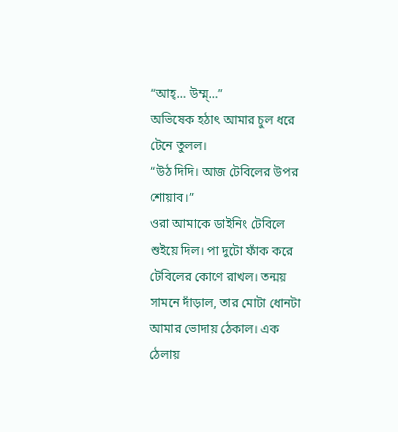“আহ্… উম্ম্…”
অভিষেক হঠাৎ আমার চুল ধরে টেনে তুলল।
“উঠ দিদি। আজ টেবিলের উপর শোয়াব।”
ওরা আমাকে ডাইনিং টেবিলে শুইয়ে দিল। পা দুটো ফাঁক করে টেবিলের কোণে রাখল। তন্ময় সামনে দাঁড়াল, তার মোটা ধোনটা আমার ভোদায় ঠেকাল। এক ঠেলায়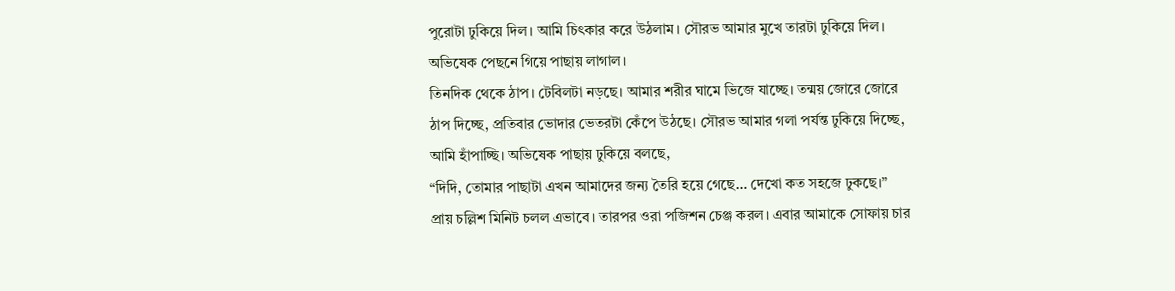পুরোটা ঢুকিয়ে দিল। আমি চিৎকার করে উঠলাম। সৌরভ আমার মুখে তারটা ঢুকিয়ে দিল। অভিষেক পেছনে গিয়ে পাছায় লাগাল।
তিনদিক থেকে ঠাপ। টেবিলটা নড়ছে। আমার শরীর ঘামে ভিজে যাচ্ছে। তন্ময় জোরে জোরে ঠাপ দিচ্ছে, প্রতিবার ভোদার ভেতরটা কেঁপে উঠছে। সৌরভ আমার গলা পর্যন্ত ঢুকিয়ে দিচ্ছে, আমি হাঁপাচ্ছি। অভিষেক পাছায় ঢুকিয়ে বলছে,
“দিদি, তোমার পাছাটা এখন আমাদের জন্য তৈরি হয়ে গেছে… দেখো কত সহজে ঢুকছে।”
প্রায় চল্লিশ মিনিট চলল এভাবে। তারপর ওরা পজিশন চেঞ্জ করল। এবার আমাকে সোফায় চার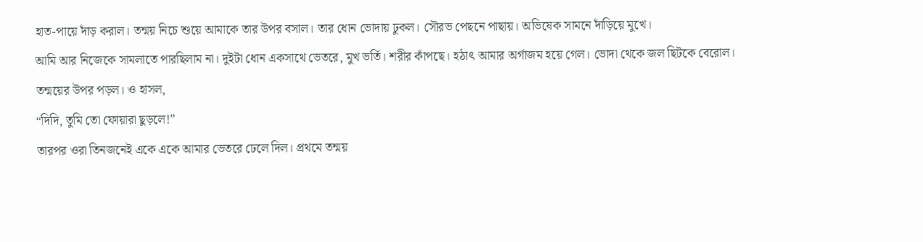হাত-পায়ে দাঁড় করাল। তন্ময় নিচে শুয়ে আমাকে তার উপর বসাল। তার ধোন ভোদায় ঢুকল। সৌরভ পেছনে পাছায়। অভিষেক সামনে দাঁড়িয়ে মুখে।
আমি আর নিজেকে সামলাতে পারছিলাম না। দুইটা ধোন একসাথে ভেতরে, মুখ ভর্তি। শরীর কাঁপছে। হঠাৎ আমার অর্গাজম হয়ে গেল। ভোদা থেকে জল ছিটকে বেরোল। তন্ময়ের উপর পড়ল। ও হাসল,
“দিদি, তুমি তো ফোয়ারা ছুড়লে!”
তারপর ওরা তিনজনেই একে একে আমার ভেতরে ঢেলে দিল। প্রথমে তন্ময়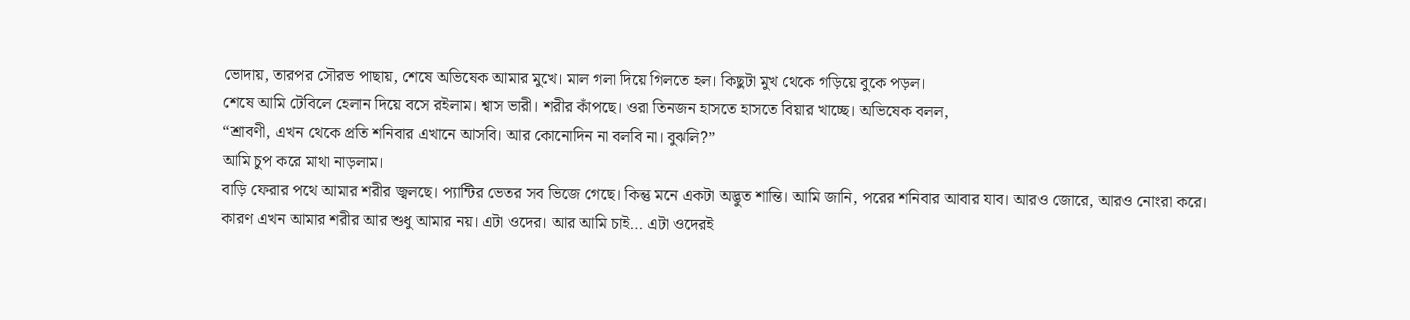ভোদায়, তারপর সৌরভ পাছায়, শেষে অভিষেক আমার মুখে। মাল গলা দিয়ে গিলতে হল। কিছুটা মুখ থেকে গড়িয়ে বুকে পড়ল।
শেষে আমি টেবিলে হেলান দিয়ে বসে রইলাম। শ্বাস ভারী। শরীর কাঁপছে। ওরা তিনজন হাসতে হাসতে বিয়ার খাচ্ছে। অভিষেক বলল,
“শ্রাবণী, এখন থেকে প্রতি শনিবার এখানে আসবি। আর কোনোদিন না বলবি না। বুঝলি?”
আমি চুপ করে মাথা নাড়লাম।
বাড়ি ফেরার পথে আমার শরীর জ্বলছে। প্যান্টির ভেতর সব ভিজে গেছে। কিন্তু মনে একটা অদ্ভুত শান্তি। আমি জানি, পরের শনিবার আবার যাব। আরও জোরে, আরও নোংরা করে।
কারণ এখন আমার শরীর আর শুধু আমার নয়। এটা ওদের। আর আমি চাই… এটা ওদেরই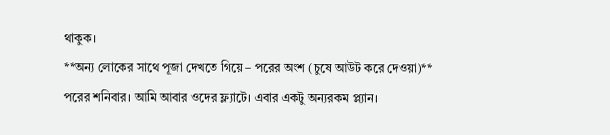থাকুক।
**অন্য লোকের সাথে পূজা দেখতে গিয়ে – পরের অংশ (চুষে আউট করে দেওয়া)**
পরের শনিবার। আমি আবার ওদের ফ্ল্যাটে। এবার একটু অন্যরকম প্ল্যান।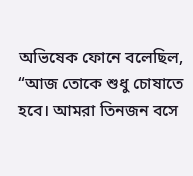অভিষেক ফোনে বলেছিল, “আজ তোকে শুধু চোষাতে হবে। আমরা তিনজন বসে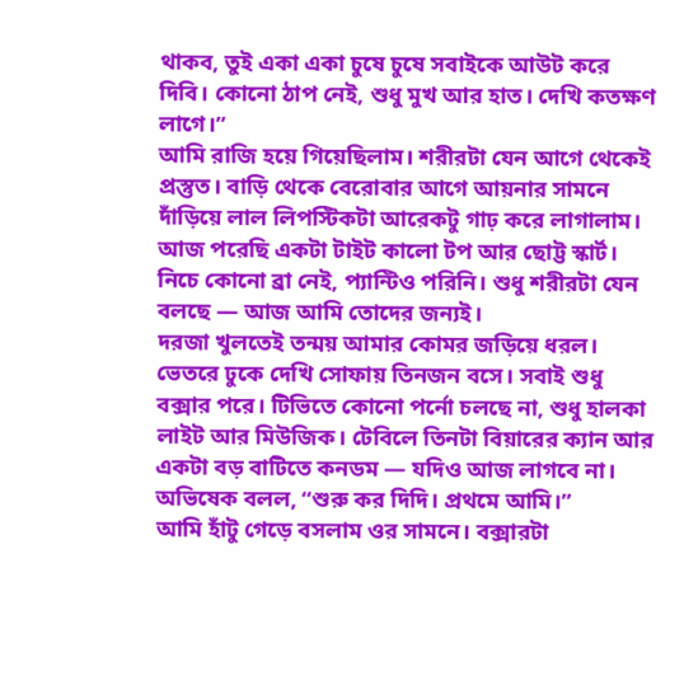থাকব, তুই একা একা চুষে চুষে সবাইকে আউট করে দিবি। কোনো ঠাপ নেই, শুধু মুখ আর হাত। দেখি কতক্ষণ লাগে।”
আমি রাজি হয়ে গিয়েছিলাম। শরীরটা যেন আগে থেকেই প্রস্তুত। বাড়ি থেকে বেরোবার আগে আয়নার সামনে দাঁড়িয়ে লাল লিপস্টিকটা আরেকটু গাঢ় করে লাগালাম। আজ পরেছি একটা টাইট কালো টপ আর ছোট্ট স্কার্ট। নিচে কোনো ব্রা নেই, প্যান্টিও পরিনি। শুধু শরীরটা যেন বলছে — আজ আমি তোদের জন্যই।
দরজা খুলতেই তন্ময় আমার কোমর জড়িয়ে ধরল। ভেতরে ঢুকে দেখি সোফায় তিনজন বসে। সবাই শুধু বক্সার পরে। টিভিতে কোনো পর্নো চলছে না, শুধু হালকা লাইট আর মিউজিক। টেবিলে তিনটা বিয়ারের ক্যান আর একটা বড় বাটিতে কনডম — যদিও আজ লাগবে না।
অভিষেক বলল, “শুরু কর দিদি। প্রথমে আমি।”
আমি হাঁটু গেড়ে বসলাম ওর সামনে। বক্সারটা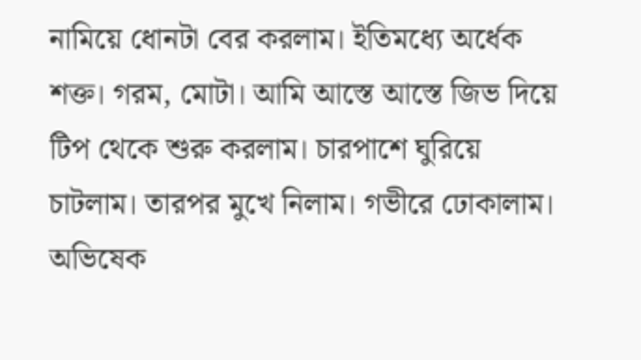নামিয়ে ধোনটা বের করলাম। ইতিমধ্যে অর্ধেক শক্ত। গরম, মোটা। আমি আস্তে আস্তে জিভ দিয়ে টিপ থেকে শুরু করলাম। চারপাশে ঘুরিয়ে চাটলাম। তারপর মুখে নিলাম। গভীরে ঢোকালাম। অভিষেক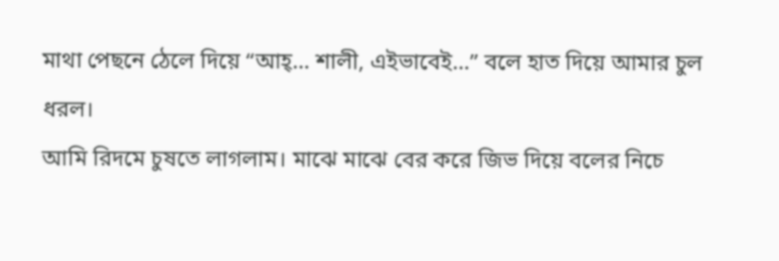মাথা পেছনে ঠেলে দিয়ে “আহ্… শালী, এইভাবেই…” বলে হাত দিয়ে আমার চুল ধরল।
আমি রিদমে চুষতে লাগলাম। মাঝে মাঝে বের করে জিভ দিয়ে বলের নিচে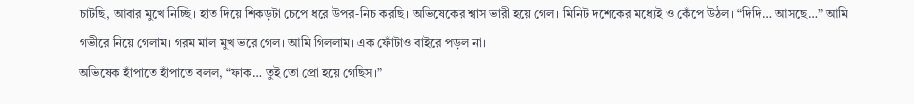চাটছি, আবার মুখে নিচ্ছি। হাত দিয়ে শিকড়টা চেপে ধরে উপর-নিচ করছি। অভিষেকের শ্বাস ভারী হয়ে গেল। মিনিট দশেকের মধ্যেই ও কেঁপে উঠল। “দিদি… আসছে…” আমি গভীরে নিয়ে গেলাম। গরম মাল মুখ ভরে গেল। আমি গিললাম। এক ফোঁটাও বাইরে পড়ল না।
অভিষেক হাঁপাতে হাঁপাতে বলল, “ফাক… তুই তো প্রো হয়ে গেছিস।”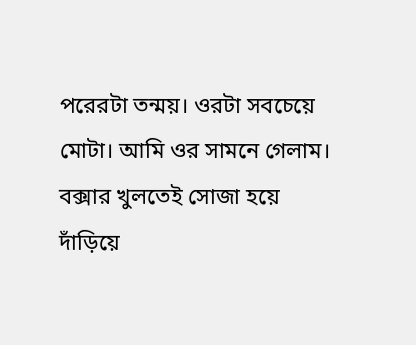পরেরটা তন্ময়। ওরটা সবচেয়ে মোটা। আমি ওর সামনে গেলাম। বক্সার খুলতেই সোজা হয়ে দাঁড়িয়ে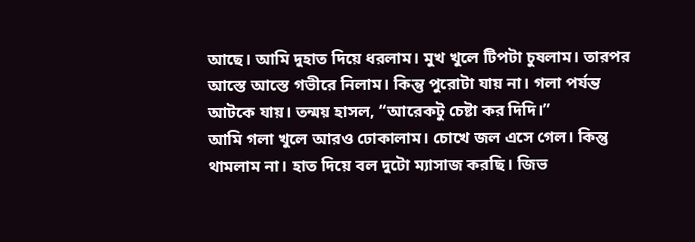আছে। আমি দুহাত দিয়ে ধরলাম। মুখ খুলে টিপটা চুষলাম। তারপর আস্তে আস্তে গভীরে নিলাম। কিন্তু পুরোটা যায় না। গলা পর্যন্ত আটকে যায়। তন্ময় হাসল, “আরেকটু চেষ্টা কর দিদি।”
আমি গলা খুলে আরও ঢোকালাম। চোখে জল এসে গেল। কিন্তু থামলাম না। হাত দিয়ে বল দুটো ম্যাসাজ করছি। জিভ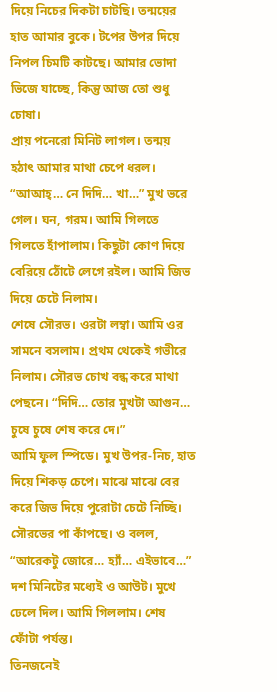দিয়ে নিচের দিকটা চাটছি। তন্ময়ের হাত আমার বুকে। টপের উপর দিয়ে নিপল চিমটি কাটছে। আমার ভোদা ভিজে যাচ্ছে, কিন্তু আজ তো শুধু চোষা।
প্রায় পনেরো মিনিট লাগল। তন্ময় হঠাৎ আমার মাথা চেপে ধরল। “আআহ্… নে দিদি… খা…” মুখ ভরে গেল। ঘন, গরম। আমি গিলতে গিলতে হাঁপালাম। কিছুটা কোণ দিয়ে বেরিয়ে ঠোঁটে লেগে রইল। আমি জিভ দিয়ে চেটে নিলাম।
শেষে সৌরভ। ওরটা লম্বা। আমি ওর সামনে বসলাম। প্রথম থেকেই গভীরে নিলাম। সৌরভ চোখ বন্ধ করে মাথা পেছনে। “দিদি… তোর মুখটা আগুন… চুষে চুষে শেষ করে দে।”
আমি ফুল স্পিডে। মুখ উপর-নিচ, হাত দিয়ে শিকড় চেপে। মাঝে মাঝে বের করে জিভ দিয়ে পুরোটা চেটে নিচ্ছি। সৌরভের পা কাঁপছে। ও বলল, “আরেকটু জোরে… হ্যাঁ… এইভাবে…”
দশ মিনিটের মধ্যেই ও আউট। মুখে ঢেলে দিল। আমি গিললাম। শেষ ফোঁটা পর্যন্ত।
তিনজনেই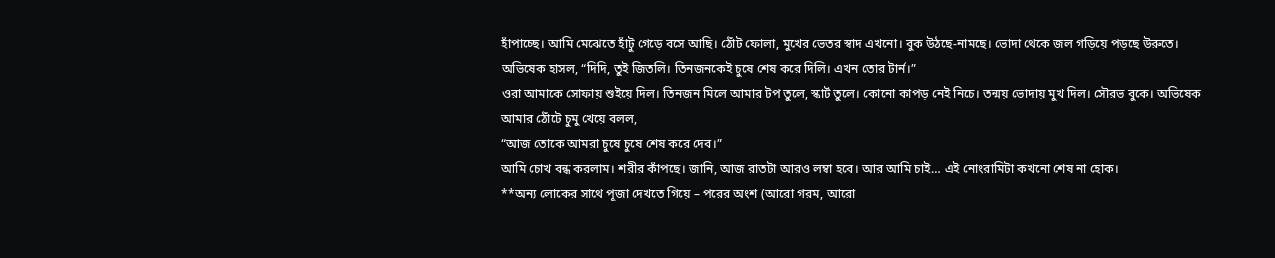হাঁপাচ্ছে। আমি মেঝেতে হাঁটু গেড়ে বসে আছি। ঠোঁট ফোলা, মুখের ভেতর স্বাদ এখনো। বুক উঠছে-নামছে। ভোদা থেকে জল গড়িয়ে পড়ছে উরুতে।
অভিষেক হাসল, “দিদি, তুই জিতলি। তিনজনকেই চুষে শেষ করে দিলি। এখন তোর টার্ন।”
ওরা আমাকে সোফায় শুইয়ে দিল। তিনজন মিলে আমার টপ তুলে, স্কার্ট তুলে। কোনো কাপড় নেই নিচে। তন্ময় ভোদায় মুখ দিল। সৌরভ বুকে। অভিষেক আমার ঠোঁটে চুমু খেয়ে বলল,
“আজ তোকে আমরা চুষে চুষে শেষ করে দেব।”
আমি চোখ বন্ধ করলাম। শরীর কাঁপছে। জানি, আজ রাতটা আরও লম্বা হবে। আর আমি চাই… এই নোংরামিটা কখনো শেষ না হোক।
**অন্য লোকের সাথে পূজা দেখতে গিয়ে – পরের অংশ (আরো গরম, আরো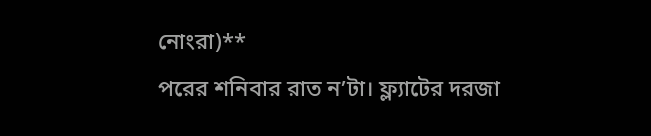নোংরা)**
পরের শনিবার রাত ন’টা। ফ্ল্যাটের দরজা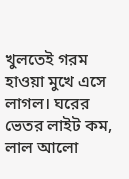খুলতেই গরম হাওয়া মুখে এসে লাগল। ঘরের ভেতর লাইট কম, লাল আলো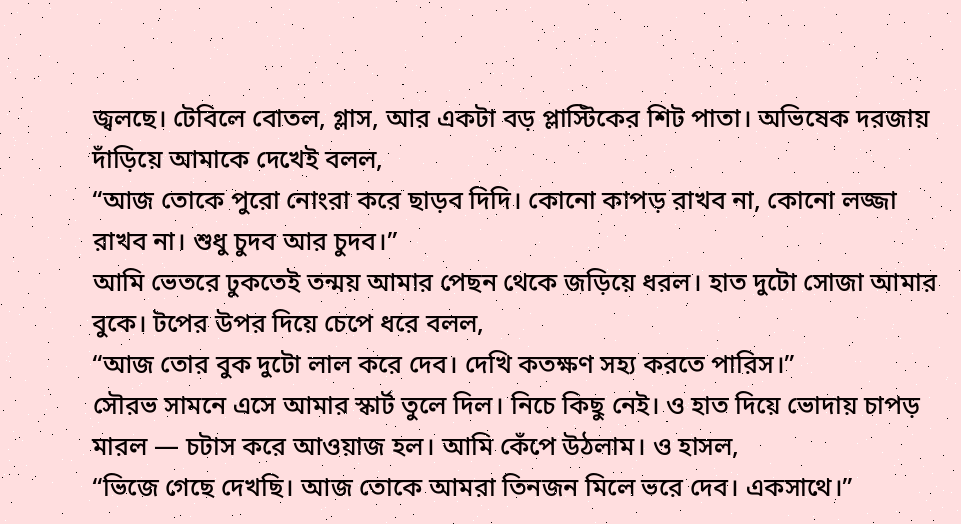জ্বলছে। টেবিলে বোতল, গ্লাস, আর একটা বড় প্লাস্টিকের শিট পাতা। অভিষেক দরজায় দাঁড়িয়ে আমাকে দেখেই বলল,
“আজ তোকে পুরো নোংরা করে ছাড়ব দিদি। কোনো কাপড় রাখব না, কোনো লজ্জা রাখব না। শুধু চুদব আর চুদব।”
আমি ভেতরে ঢুকতেই তন্ময় আমার পেছন থেকে জড়িয়ে ধরল। হাত দুটো সোজা আমার বুকে। টপের উপর দিয়ে চেপে ধরে বলল,
“আজ তোর বুক দুটো লাল করে দেব। দেখি কতক্ষণ সহ্য করতে পারিস।”
সৌরভ সামনে এসে আমার স্কার্ট তুলে দিল। নিচে কিছু নেই। ও হাত দিয়ে ভোদায় চাপড় মারল — চটাস করে আওয়াজ হল। আমি কেঁপে উঠলাম। ও হাসল,
“ভিজে গেছে দেখছি। আজ তোকে আমরা তিনজন মিলে ভরে দেব। একসাথে।”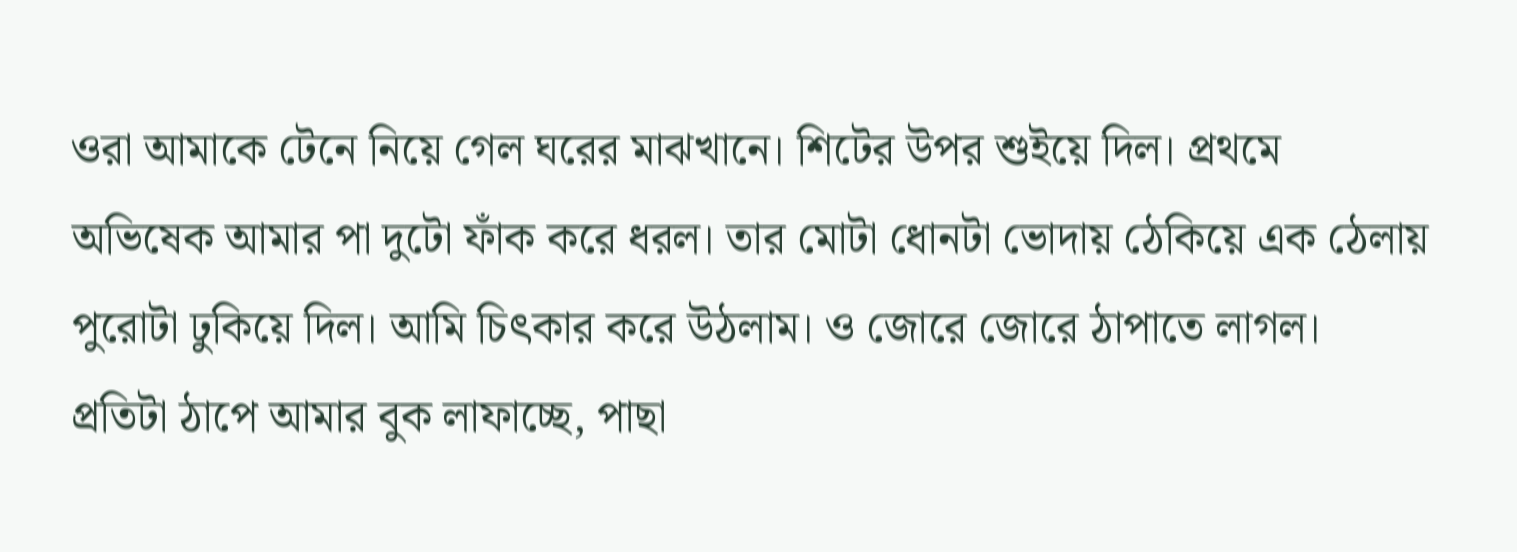ওরা আমাকে টেনে নিয়ে গেল ঘরের মাঝখানে। শিটের উপর শুইয়ে দিল। প্রথমে অভিষেক আমার পা দুটো ফাঁক করে ধরল। তার মোটা ধোনটা ভোদায় ঠেকিয়ে এক ঠেলায় পুরোটা ঢুকিয়ে দিল। আমি চিৎকার করে উঠলাম। ও জোরে জোরে ঠাপাতে লাগল। প্রতিটা ঠাপে আমার বুক লাফাচ্ছে, পাছা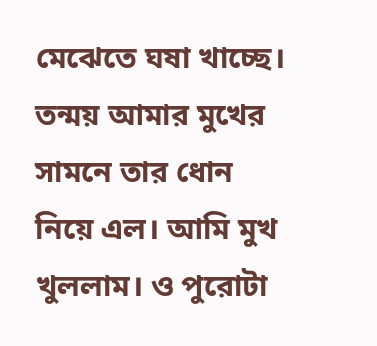মেঝেতে ঘষা খাচ্ছে।
তন্ময় আমার মুখের সামনে তার ধোন নিয়ে এল। আমি মুখ খুললাম। ও পুরোটা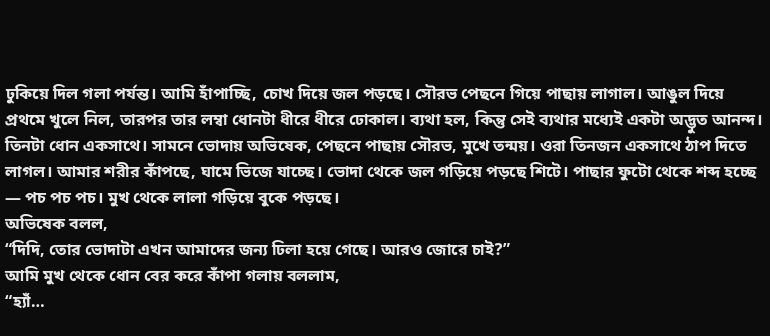ঢুকিয়ে দিল গলা পর্যন্ত। আমি হাঁপাচ্ছি, চোখ দিয়ে জল পড়ছে। সৌরভ পেছনে গিয়ে পাছায় লাগাল। আঙুল দিয়ে প্রথমে খুলে নিল, তারপর তার লম্বা ধোনটা ধীরে ধীরে ঢোকাল। ব্যথা হল, কিন্তু সেই ব্যথার মধ্যেই একটা অদ্ভুত আনন্দ।
তিনটা ধোন একসাথে। সামনে ভোদায় অভিষেক, পেছনে পাছায় সৌরভ, মুখে তন্ময়। ওরা তিনজন একসাথে ঠাপ দিতে লাগল। আমার শরীর কাঁপছে, ঘামে ভিজে যাচ্ছে। ভোদা থেকে জল গড়িয়ে পড়ছে শিটে। পাছার ফুটো থেকে শব্দ হচ্ছে — পচ পচ পচ। মুখ থেকে লালা গড়িয়ে বুকে পড়ছে।
অভিষেক বলল,
“দিদি, তোর ভোদাটা এখন আমাদের জন্য ঢিলা হয়ে গেছে। আরও জোরে চাই?”
আমি মুখ থেকে ধোন বের করে কাঁপা গলায় বললাম,
“হ্যাঁ…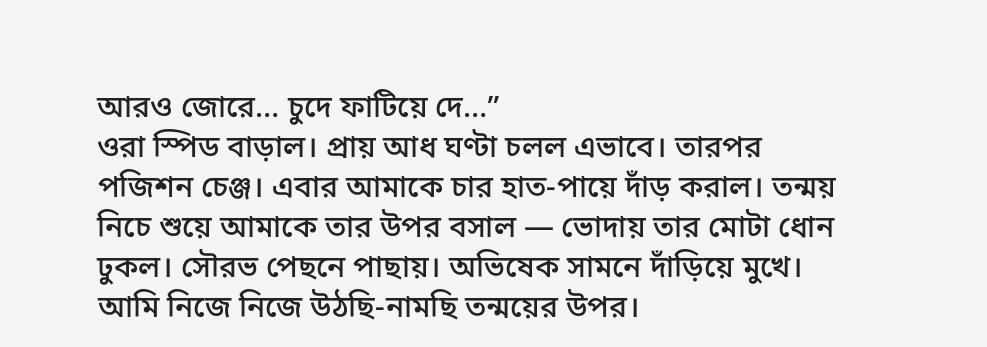আরও জোরে… চুদে ফাটিয়ে দে…”
ওরা স্পিড বাড়াল। প্রায় আধ ঘণ্টা চলল এভাবে। তারপর পজিশন চেঞ্জ। এবার আমাকে চার হাত-পায়ে দাঁড় করাল। তন্ময় নিচে শুয়ে আমাকে তার উপর বসাল — ভোদায় তার মোটা ধোন ঢুকল। সৌরভ পেছনে পাছায়। অভিষেক সামনে দাঁড়িয়ে মুখে।
আমি নিজে নিজে উঠছি-নামছি তন্ময়ের উপর।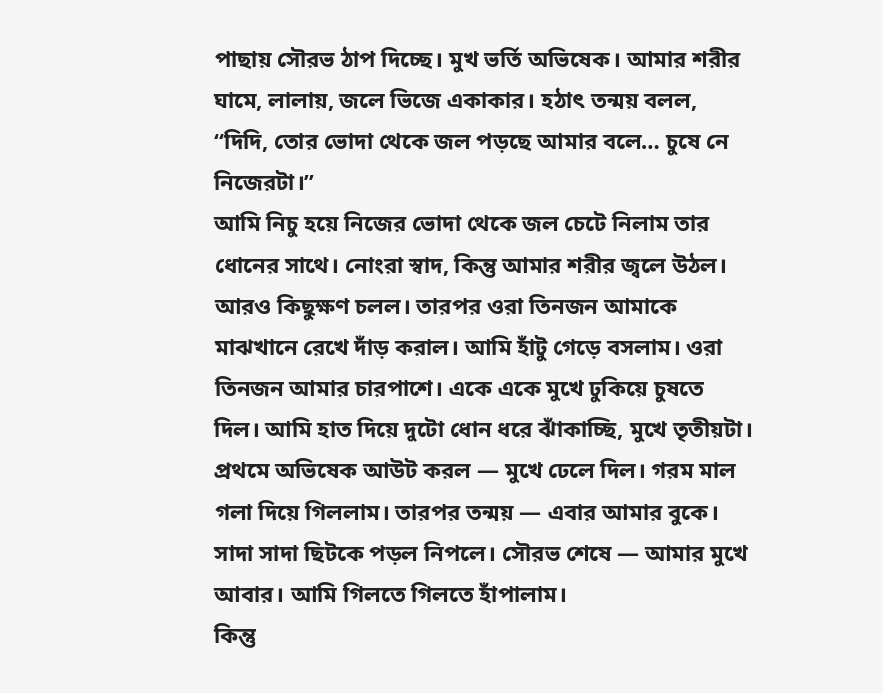পাছায় সৌরভ ঠাপ দিচ্ছে। মুখ ভর্তি অভিষেক। আমার শরীর ঘামে, লালায়, জলে ভিজে একাকার। হঠাৎ তন্ময় বলল,
“দিদি, তোর ভোদা থেকে জল পড়ছে আমার বলে… চুষে নে নিজেরটা।”
আমি নিচু হয়ে নিজের ভোদা থেকে জল চেটে নিলাম তার ধোনের সাথে। নোংরা স্বাদ, কিন্তু আমার শরীর জ্বলে উঠল।
আরও কিছুক্ষণ চলল। তারপর ওরা তিনজন আমাকে মাঝখানে রেখে দাঁড় করাল। আমি হাঁটু গেড়ে বসলাম। ওরা তিনজন আমার চারপাশে। একে একে মুখে ঢুকিয়ে চুষতে দিল। আমি হাত দিয়ে দুটো ধোন ধরে ঝাঁকাচ্ছি, মুখে তৃতীয়টা।
প্রথমে অভিষেক আউট করল — মুখে ঢেলে দিল। গরম মাল গলা দিয়ে গিললাম। তারপর তন্ময় — এবার আমার বুকে। সাদা সাদা ছিটকে পড়ল নিপলে। সৌরভ শেষে — আমার মুখে আবার। আমি গিলতে গিলতে হাঁপালাম।
কিন্তু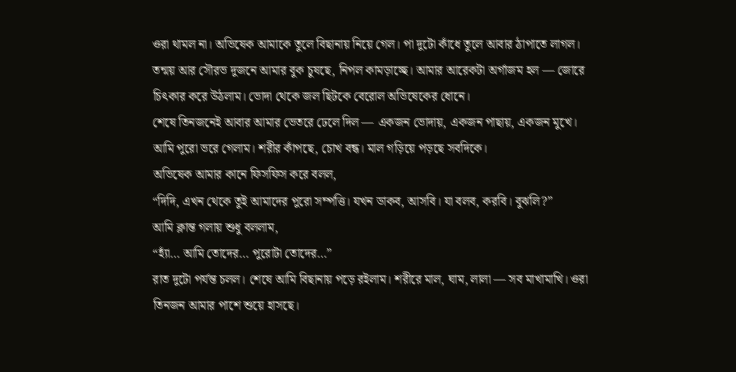ওরা থামল না। অভিষেক আমাকে তুলে বিছানায় নিয়ে গেল। পা দুটো কাঁধে তুলে আবার ঠাপাতে লাগল। তন্ময় আর সৌরভ দুজনে আমার বুক চুষছে, নিপল কামড়াচ্ছে। আমার আরেকটা অর্গাজম হল — জোরে চিৎকার করে উঠলাম। ভোদা থেকে জল ছিটকে বেরোল অভিষেকের ধোনে।
শেষে তিনজনেই আবার আমার ভেতরে ঢেলে দিল — একজন ভোদায়, একজন পাছায়, একজন মুখে। আমি পুরো ভরে গেলাম। শরীর কাঁপছে, চোখ বন্ধ। মাল গড়িয়ে পড়ছে সবদিকে।
অভিষেক আমার কানে ফিসফিস করে বলল,
“দিদি, এখন থেকে তুই আমাদের পুরো সম্পত্তি। যখন ডাকব, আসবি। যা বলব, করবি। বুঝলি?”
আমি ক্লান্ত গলায় শুধু বললাম,
“হ্যাঁ… আমি তোদের… পুরোটা তোদের…”
রাত দুটো পর্যন্ত চলল। শেষে আমি বিছানায় পড়ে রইলাম। শরীরে মাল, ঘাম, লালা — সব মাখামাখি। ওরা তিনজন আমার পাশে শুয়ে হাসছে।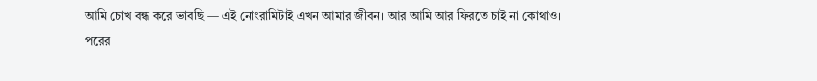আমি চোখ বন্ধ করে ভাবছি — এই নোংরামিটাই এখন আমার জীবন। আর আমি আর ফিরতে চাই না কোথাও।
পরের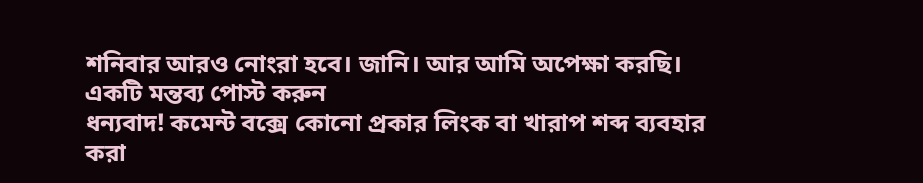শনিবার আরও নোংরা হবে। জানি। আর আমি অপেক্ষা করছি।
একটি মন্তব্য পোস্ট করুন
ধন্যবাদ! কমেন্ট বক্সে কোনো প্রকার লিংক বা খারাপ শব্দ ব্যবহার করা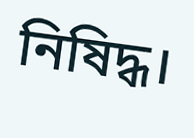নিষিদ্ধ।